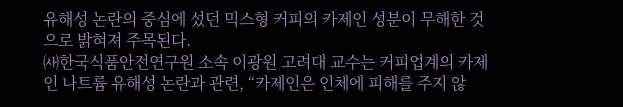유해성 논란의 중심에 섰던 믹스형 커피의 카제인 성분이 무해한 것으로 밝혀져 주목된다.
㈔한국식품안전연구원 소속 이광원 고려대 교수는 커피업계의 카제인 나트륨 유해성 논란과 관련, “카제인은 인체에 피해를 주지 않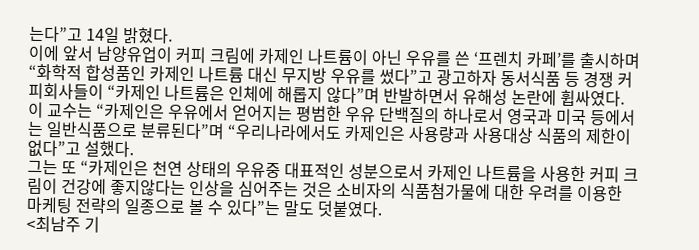는다”고 14일 밝혔다.
이에 앞서 남양유업이 커피 크림에 카제인 나트륨이 아닌 우유를 쓴 ‘프렌치 카페’를 출시하며 “화학적 합성품인 카제인 나트륨 대신 무지방 우유를 썼다”고 광고하자 동서식품 등 경쟁 커피회사들이 “카제인 나트륨은 인체에 해롭지 않다”며 반발하면서 유해성 논란에 휩싸였다.
이 교수는 “카제인은 우유에서 얻어지는 평범한 우유 단백질의 하나로서 영국과 미국 등에서는 일반식품으로 분류된다”며 “우리나라에서도 카제인은 사용량과 사용대상 식품의 제한이 없다”고 설했다.
그는 또 “카제인은 천연 상태의 우유중 대표적인 성분으로서 카제인 나트륨을 사용한 커피 크림이 건강에 좋지않다는 인상을 심어주는 것은 소비자의 식품첨가물에 대한 우려를 이용한 마케팅 전략의 일종으로 볼 수 있다”는 말도 덧붙였다.
<최남주 기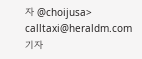자 @choijusa> calltaxi@heraldm.com
기자